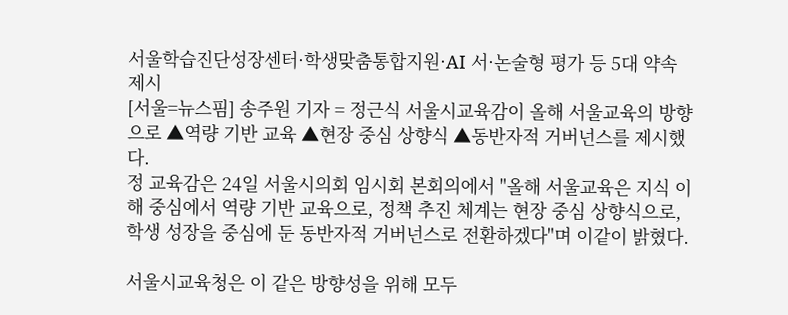서울학습진단성장센터·학생맞춤통합지원·AI 서·논술형 평가 등 5대 약속 제시
[서울=뉴스핌] 송주원 기자 = 정근식 서울시교육감이 올해 서울교육의 방향으로 ▲역량 기반 교육 ▲현장 중심 상향식 ▲동반자적 거버넌스를 제시했다.
정 교육감은 24일 서울시의회 임시회 본회의에서 "올해 서울교육은 지식 이해 중심에서 역량 기반 교육으로, 정책 추진 체계는 현장 중심 상향식으로, 학생 성장을 중심에 둔 동반자적 거버넌스로 전환하겠다"며 이같이 밝혔다.

서울시교육청은 이 같은 방향성을 위해 모두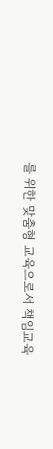를 위한 맞춤형 교육으로서 책임교육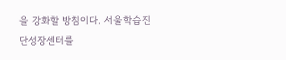을 강화할 방침이다. 서울학습진단성장센터를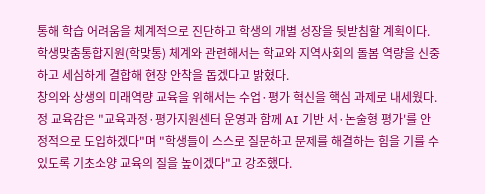통해 학습 어려움을 체계적으로 진단하고 학생의 개별 성장을 뒷받침할 계획이다. 학생맞춤통합지원(학맞통) 체계와 관련해서는 학교와 지역사회의 돌봄 역량을 신중하고 세심하게 결합해 현장 안착을 돕겠다고 밝혔다.
창의와 상생의 미래역량 교육을 위해서는 수업·평가 혁신을 핵심 과제로 내세웠다. 정 교육감은 "교육과정·평가지원센터 운영과 함께 AI 기반 서·논술형 평가'를 안정적으로 도입하겠다"며 "학생들이 스스로 질문하고 문제를 해결하는 힘을 기를 수 있도록 기초소양 교육의 질을 높이겠다"고 강조했다.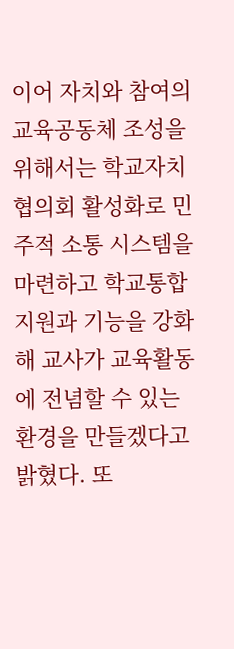이어 자치와 참여의 교육공동체 조성을 위해서는 학교자치협의회 활성화로 민주적 소통 시스템을 마련하고 학교통합지원과 기능을 강화해 교사가 교육활동에 전념할 수 있는 환경을 만들겠다고 밝혔다. 또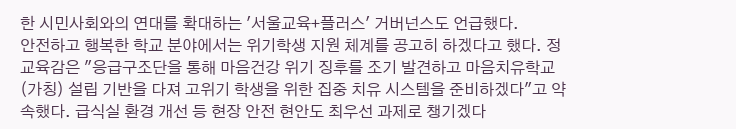한 시민사회와의 연대를 확대하는 '서울교육+플러스' 거버넌스도 언급했다.
안전하고 행복한 학교 분야에서는 위기학생 지원 체계를 공고히 하겠다고 했다. 정 교육감은 "응급구조단을 통해 마음건강 위기 징후를 조기 발견하고 마음치유학교(가칭) 설립 기반을 다져 고위기 학생을 위한 집중 치유 시스템을 준비하겠다"고 약속했다. 급식실 환경 개선 등 현장 안전 현안도 최우선 과제로 챙기겠다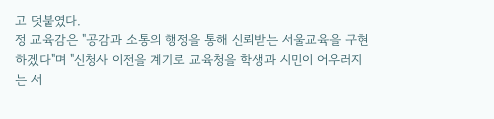고 덧붙였다.
정 교육감은 "공감과 소통의 행정을 통해 신뢰받는 서울교육을 구현하겠다"며 "신청사 이전을 계기로 교육청을 학생과 시민이 어우러지는 서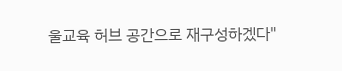울교육 허브 공간으로 재구성하겠다"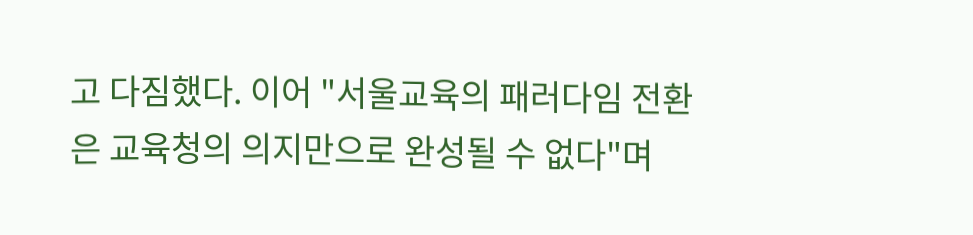고 다짐했다. 이어 "서울교육의 패러다임 전환은 교육청의 의지만으로 완성될 수 없다"며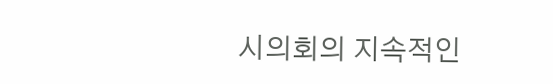시의회의 지속적인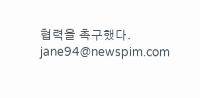협력을 촉구했다.
jane94@newspim.com